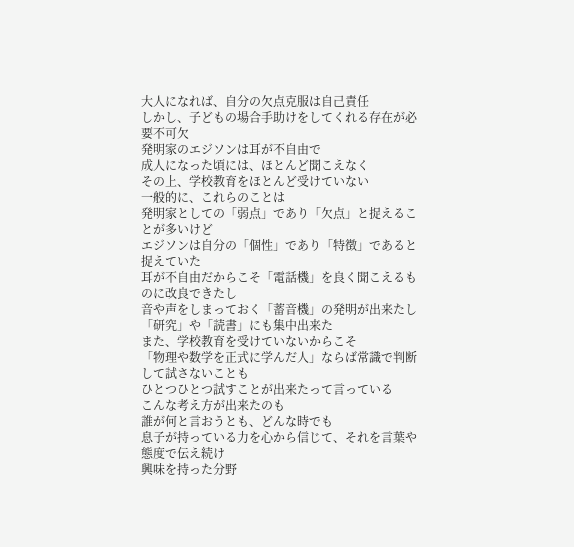大人になれば、自分の欠点克服は自己責任
しかし、子どもの場合手助けをしてくれる存在が必要不可欠
発明家のエジソンは耳が不自由で
成人になった頃には、ほとんど聞こえなく
その上、学校教育をほとんど受けていない
一般的に、これらのことは
発明家としての「弱点」であり「欠点」と捉えることが多いけど
エジソンは自分の「個性」であり「特徴」であると捉えていた
耳が不自由だからこそ「電話機」を良く聞こえるものに改良できたし
音や声をしまっておく「蓄音機」の発明が出来たし
「研究」や「読書」にも集中出来た
また、学校教育を受けていないからこそ
「物理や数学を正式に学んだ人」ならば常識で判断して試さないことも
ひとつひとつ試すことが出来たって言っている
こんな考え方が出来たのも
誰が何と言おうとも、どんな時でも
息子が持っている力を心から信じて、それを言葉や態度で伝え続け
興味を持った分野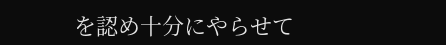を認め十分にやらせて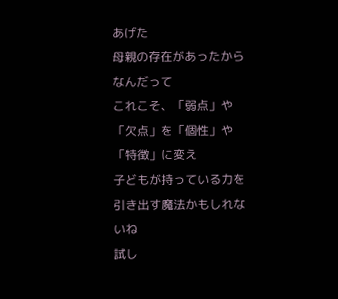あげた
母親の存在があったからなんだって
これこそ、「弱点」や「欠点」を「個性」や「特徴」に変え
子どもが持っている力を引き出す魔法かもしれないね
試し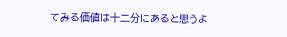てみる価値は十二分にあると思うよ